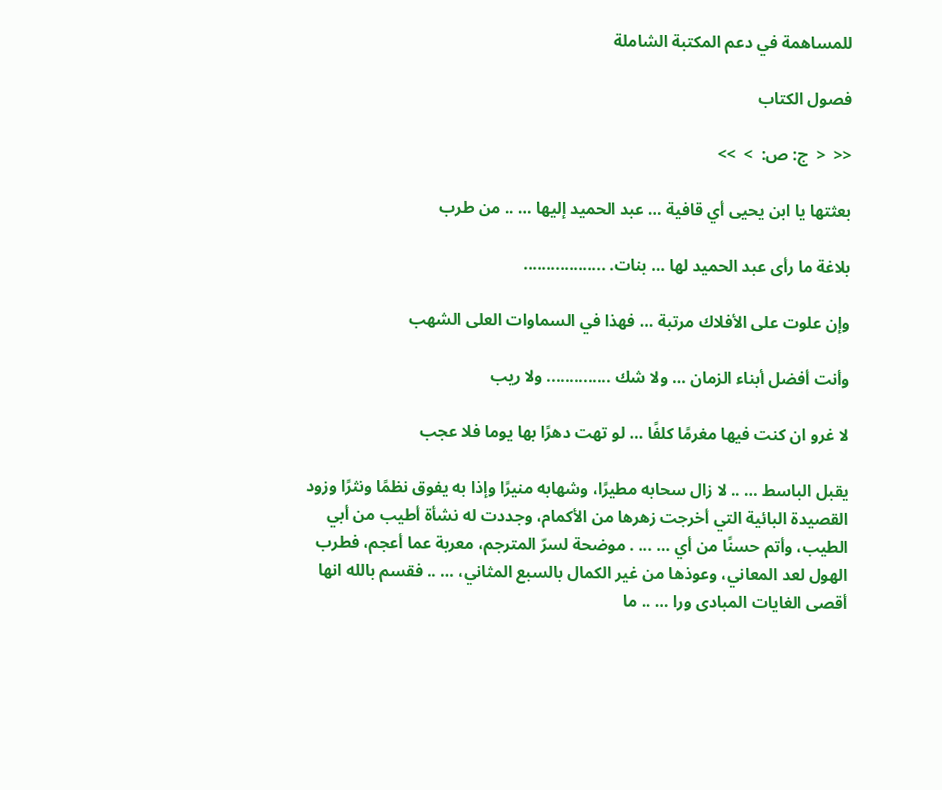للمساهمة في دعم المكتبة الشاملة

فصول الكتاب

<<  <  ج: ص:  >  >>

بعثتها يا ابن يحيى أي قافية … عبد الحميد إليها … .. من طرب

بلاغة ما رأى عبد الحميد لها … بنات. ..................

وإن علوت على الأفلاك مرتبة … فهذا في السماوات العلى الشهب

وأنت أفضل أبناء الزمان … ولا شك .............. ولا ريب

لا غرو ان كنت فيها مغرمًا كلفًا … لو تهت دهرًا بها يوما فلا عجب

يقبل الباسط … .. لا زال سحابه مطيرًا، وشهابه منيرًا وإذا به يفوق نظمًا ونثرًا وزود القصيدة البائية التي أخرجت زهرها من الأكمام، وجددت له نشأة أطيب من أبي الطيب، وأتم حسنًا من أي … ... . موضحة لسرّ المترجم، معربة عما أعجم، فطرب الهول لعد المعاني، وعوذها من غير الكمال بالسبع المثاني، … .. فقسم بالله انها أقصى الغايات المبادى ورا … .. ما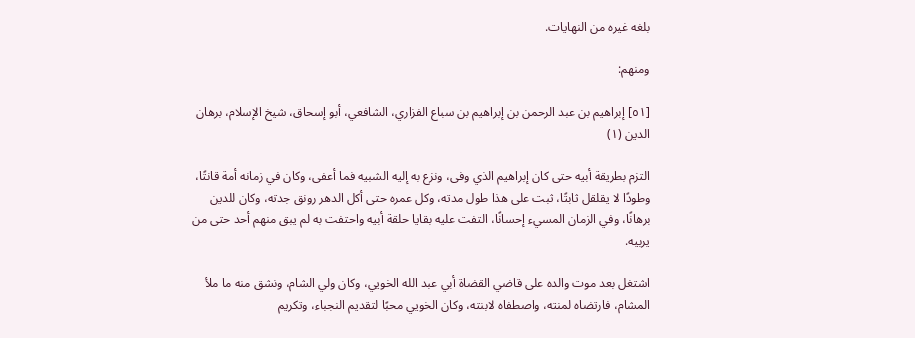بلغه غيره من النهايات.

ومنهم:

[٥١] إبراهيم بن عبد الرحمن بن إبراهيم بن سباع الفزاري، الشافعي، أبو إسحاق، شيخ الإسلام، برهان الدين (١)

التزم بطريقة أبيه حتى كان إبراهيم الذي وفى، ونزع به إليه الشبيه فما أعفى، وكان في زمانه أمة قانتًا، وطودًا لا يقلقل ثابتًا، ثبت على هذا طول مدته، وكل عمره حتى أكل الدهر رونق جدته، وكان للدين برهانًا، وفي الزمان المسيء إحسانًا، التفت عليه بقايا حلقة أبيه واحتفت به لم يبق منهم أحد حتى من يربيه.

اشتغل بعد موت والده على قاضي القضاة أبي عبد الله الخويي، وكان ولي الشام، ونشق منه ما ملأ المشام، فارتضاه لمنته، واصطفاه لابنته، وكان الخويي محبًا لتقديم النجباء، وتكريم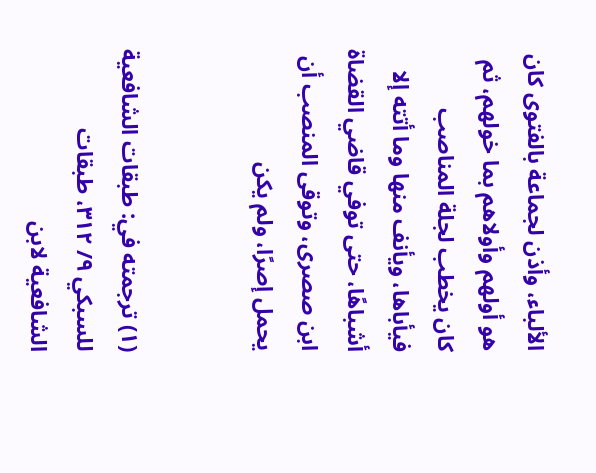الألباء، وأذن لجماعة بالفتوى كان هو أولهم وأولاهم بما خولهم، ثم كان يخطب لجلة المناصب فيأباها، ويأنف منها وما أتته إلا أشباهًا، حتى توفي قاضي القضاة ابن صصرى، وتوقى المنصب أن يحمل إصرًا، ولم يكن


(١) ترجمته في: طبقات الشافعية للسبكي ٩/ ٣١٢، طبقات الشافعية لابن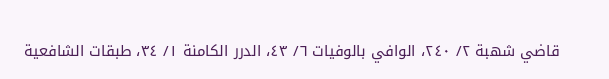قاضي شهبة ٢/ ٢٤٠، الوافي بالوفيات ٦/ ٤٣، الدرر الكامنة ١/ ٣٤، طبقات الشافعية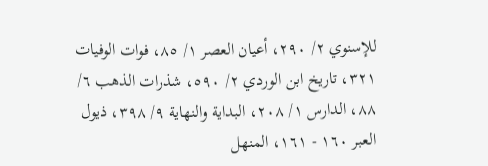للإسنوي ٢/ ٢٩٠، أعيان العصر ١/ ٨٥، فوات الوفيات ٣٢١، تاريخ ابن الوردي ٢/ ٥٩٠، شذرات الذهب ٦/ ٨٨، الدارس ١/ ٢٠٨، البداية والنهاية ٩/ ٣٩٨، ذيول العبر ١٦٠ - ١٦١، المنهل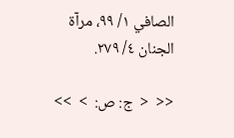الصافي ١/ ٩٩، مرآة الجنان ٤/ ٢٧٩.

<<  <  ج: ص:  >  >>